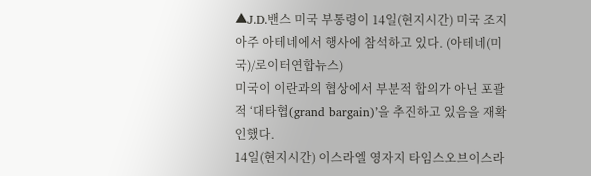▲J.D.밴스 미국 부통령이 14일(현지시간) 미국 조지아주 아테네에서 행사에 참석하고 있다. (아테네(미국)/로이터연합뉴스)
미국이 이란과의 협상에서 부분적 합의가 아닌 포괄적 ‘대타협(grand bargain)’을 추진하고 있음을 재확인했다.
14일(현지시간) 이스라엘 영자지 타임스오브이스라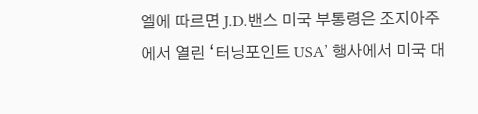엘에 따르면 J.D.밴스 미국 부통령은 조지아주에서 열린 ‘터닝포인트 USA’ 행사에서 미국 대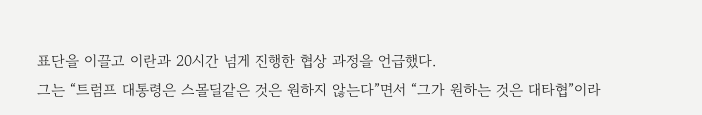표단을 이끌고 이란과 20시간 넘게 진행한 협상 과정을 언급했다.
그는 “트럼프 대통령은 스몰딜같은 것은 원하지 않는다”면서 “그가 원하는 것은 대타협”이라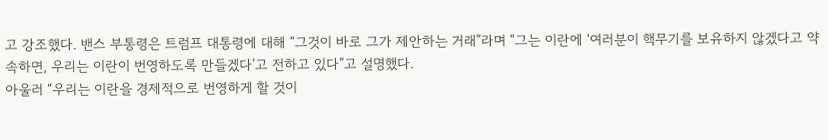고 강조했다. 밴스 부통령은 트럼프 대통령에 대해 “그것이 바로 그가 제안하는 거래”라며 “그는 이란에 ‘여러분이 핵무기를 보유하지 않겠다고 약속하면, 우리는 이란이 번영하도록 만들겠다’고 전하고 있다”고 설명했다.
아울러 “우리는 이란을 경제적으로 번영하게 할 것이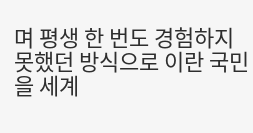며 평생 한 번도 경험하지 못했던 방식으로 이란 국민을 세계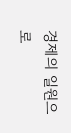경제의 일원으로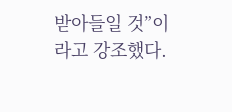받아들일 것”이라고 강조했다.